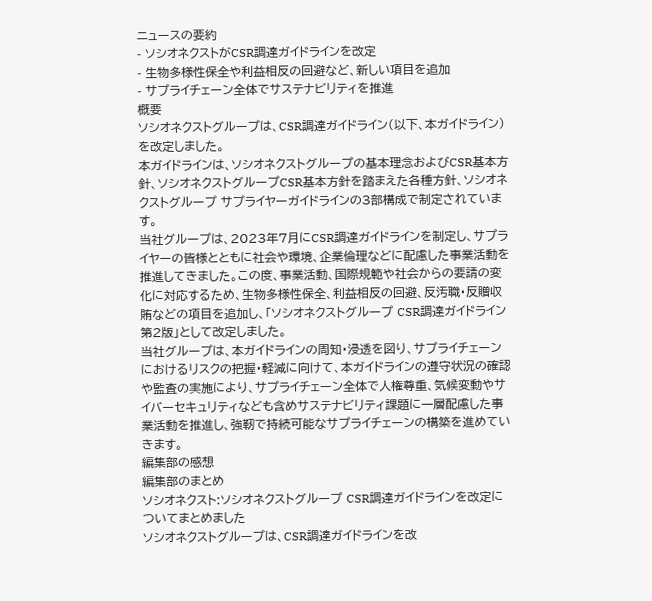ニュースの要約
- ソシオネクストがCSR調達ガイドラインを改定
- 生物多様性保全や利益相反の回避など、新しい項目を追加
- サプライチェーン全体でサステナビリティを推進
概要
ソシオネクストグループは、CSR調達ガイドライン(以下、本ガイドライン)を改定しました。
本ガイドラインは、ソシオネクストグループの基本理念およびCSR基本方針、ソシオネクストグループCSR基本方針を踏まえた各種方針、ソシオネクストグループ サプライヤーガイドラインの3部構成で制定されています。
当社グループは、2023年7月にCSR調達ガイドラインを制定し、サプライヤーの皆様とともに社会や環境、企業倫理などに配慮した事業活動を推進してきました。この度、事業活動、国際規範や社会からの要請の変化に対応するため、生物多様性保全、利益相反の回避、反汚職・反贈収賄などの項目を追加し、「ソシオネクストグループ CSR調達ガイドライン 第2版」として改定しました。
当社グループは、本ガイドラインの周知・浸透を図り、サプライチェーンにおけるリスクの把握・軽減に向けて、本ガイドラインの遵守状況の確認や監査の実施により、サプライチェーン全体で人権尊重、気候変動やサイバーセキュリティなども含めサステナビリティ課題に一層配慮した事業活動を推進し、強靭で持続可能なサプライチェーンの構築を進めていきます。
編集部の感想
編集部のまとめ
ソシオネクスト:ソシオネクストグループ CSR調達ガイドラインを改定についてまとめました
ソシオネクストグループは、CSR調達ガイドラインを改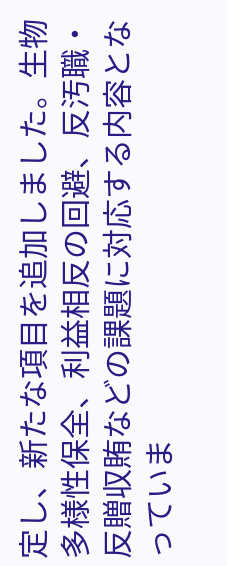定し、新たな項目を追加しました。生物多様性保全、利益相反の回避、反汚職・反贈収賄などの課題に対応する内容となっていま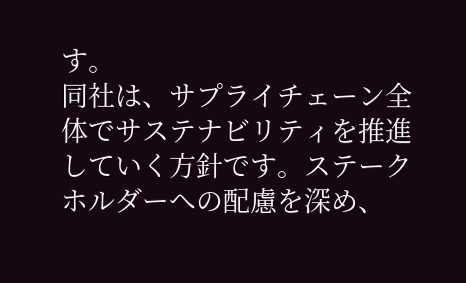す。
同社は、サプライチェーン全体でサステナビリティを推進していく方針です。ステークホルダーへの配慮を深め、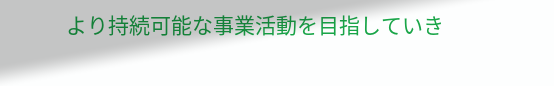より持続可能な事業活動を目指していき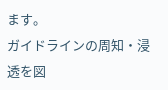ます。
ガイドラインの周知・浸透を図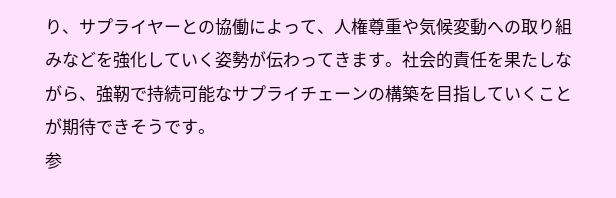り、サプライヤーとの協働によって、人権尊重や気候変動への取り組みなどを強化していく姿勢が伝わってきます。社会的責任を果たしながら、強靭で持続可能なサプライチェーンの構築を目指していくことが期待できそうです。
参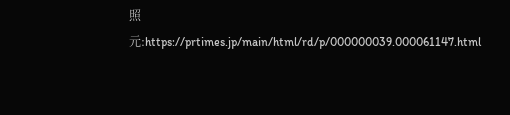照元:https://prtimes.jp/main/html/rd/p/000000039.000061147.html